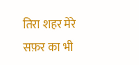तिरा शहर मेरे सफ़र का भी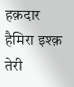हक़दार हैमिरा इश्क़ तेरी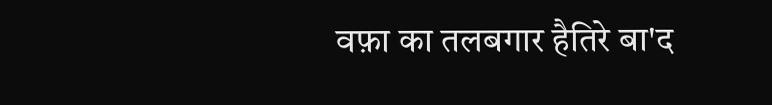वफ़ा का तलबगार हैतिरे बा'द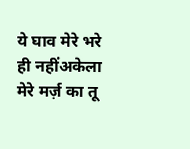ये घाव मेरे भरे ही नहींअकेला मेरे मर्ज़ का तू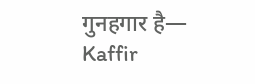गुनहगार है— Kaffir